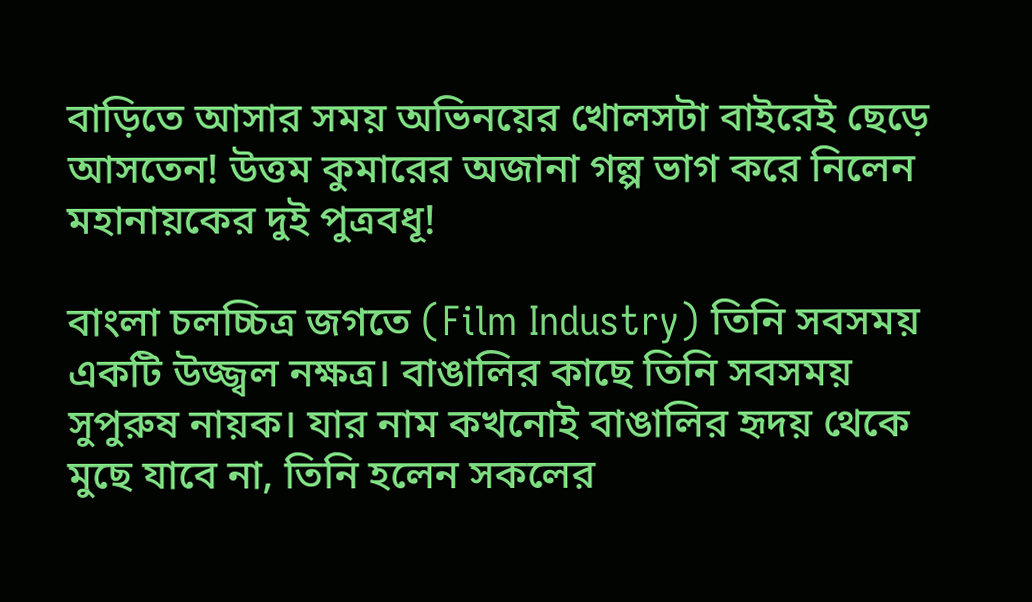বাড়িতে আসার সময় অভিনয়ের খোলসটা বাইরেই ছেড়ে আসতেন! উত্তম কুমারের অজানা গল্প ভাগ করে নিলেন মহানায়কের দুই পুত্রবধূ!

বাংলা চলচ্চিত্র জগতে (Film Industry) তিনি সবসময় একটি উজ্জ্বল নক্ষত্র। বাঙালির কাছে তিনি সবসময় সুপুরুষ নায়ক। যার নাম কখনোই বাঙালির হৃদয় থেকে মুছে যাবে না, তিনি হলেন সকলের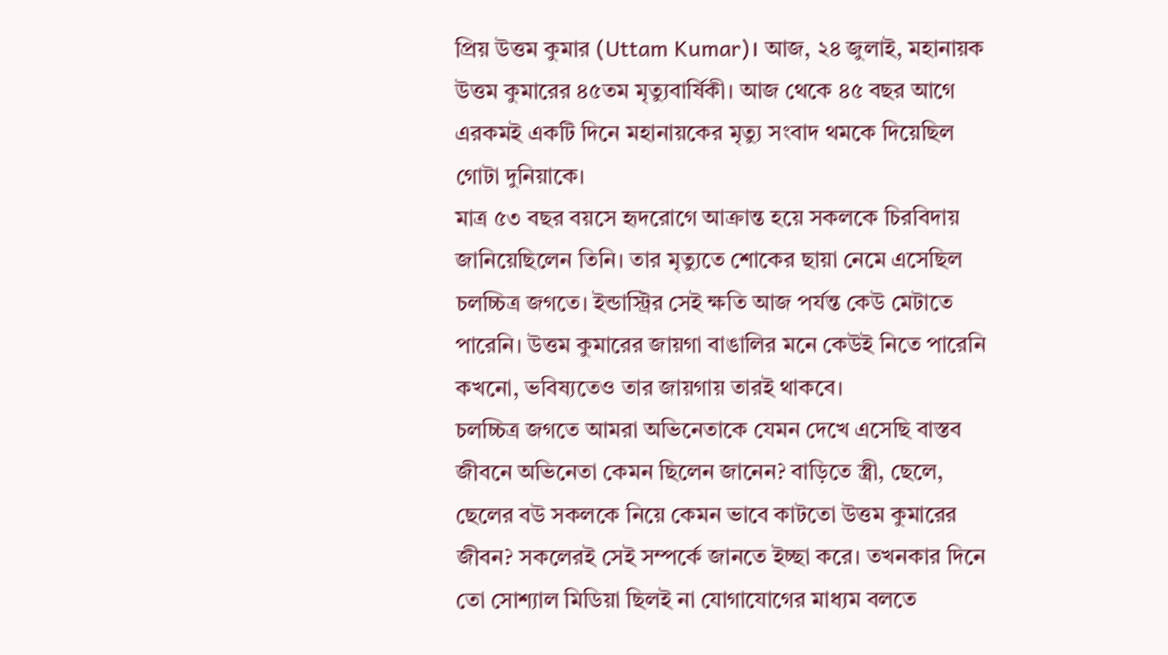প্রিয় উত্তম কুমার (Uttam Kumar)। আজ, ২৪ জুলাই, মহানায়ক উত্তম কুমারের ৪৫তম মৃত্যুবার্ষিকী। আজ থেকে ৪৫ বছর আগে এরকমই একটি দিনে মহানায়কের মৃত্যু সংবাদ থমকে দিয়েছিল গোটা দুনিয়াকে।
মাত্র ৫৩ বছর বয়সে হৃদরোগে আক্রান্ত হয়ে সকলকে চিরবিদায় জানিয়েছিলেন তিনি। তার মৃত্যুতে শোকের ছায়া নেমে এসেছিল চলচ্চিত্র জগতে। ইন্ডাস্ট্রির সেই ক্ষতি আজ পর্যন্ত কেউ মেটাতে পারেনি। উত্তম কুমারের জায়গা বাঙালির মনে কেউই নিতে পারেনি কখনো, ভবিষ্যতেও তার জায়গায় তারই থাকবে।
চলচ্চিত্র জগতে আমরা অভিনেতাকে যেমন দেখে এসেছি বাস্তব জীবনে অভিনেতা কেমন ছিলেন জানেন? বাড়িতে স্ত্রী, ছেলে, ছেলের বউ সকলকে নিয়ে কেমন ভাবে কাটতো উত্তম কুমারের জীবন? সকলেরই সেই সম্পর্কে জানতে ইচ্ছা করে। তখনকার দিনে তো সোশ্যাল মিডিয়া ছিলই না যোগাযোগের মাধ্যম বলতে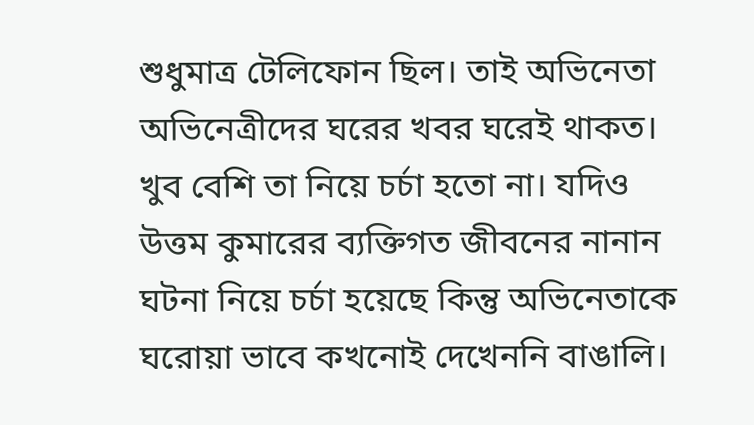শুধুমাত্র টেলিফোন ছিল। তাই অভিনেতা অভিনেত্রীদের ঘরের খবর ঘরেই থাকত। খুব বেশি তা নিয়ে চর্চা হতো না। যদিও উত্তম কুমারের ব্যক্তিগত জীবনের নানান ঘটনা নিয়ে চর্চা হয়েছে কিন্তু অভিনেতাকে ঘরোয়া ভাবে কখনোই দেখেননি বাঙালি।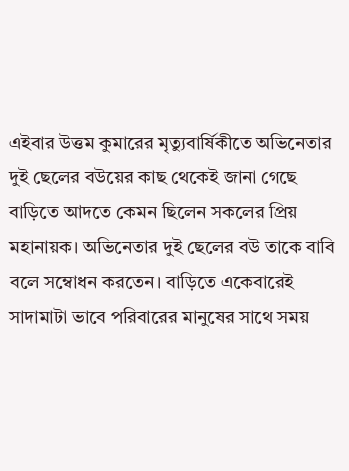এইবার উত্তম কুমারের মৃত্যুবার্ষিকীতে অভিনেতার দুই ছেলের বউয়ের কাছ থেকেই জানা গেছে বাড়িতে আদতে কেমন ছিলেন সকলের প্রিয় মহানায়ক। অভিনেতার দুই ছেলের বউ তাকে বাবি বলে সম্বোধন করতেন। বাড়িতে একেবারেই সাদামাটা ভাবে পরিবারের মানুষের সাথে সময়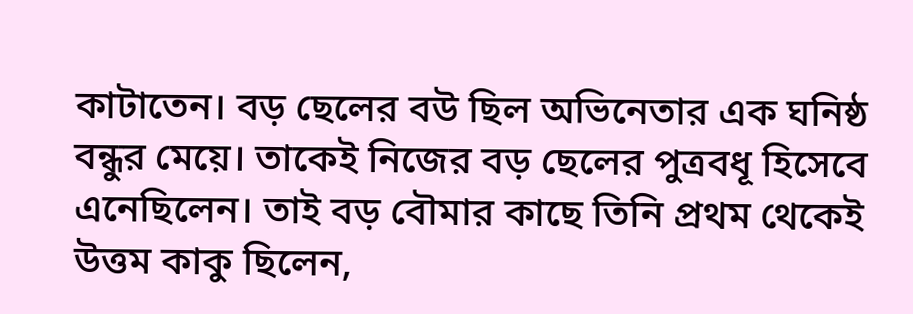কাটাতেন। বড় ছেলের বউ ছিল অভিনেতার এক ঘনিষ্ঠ বন্ধুর মেয়ে। তাকেই নিজের বড় ছেলের পুত্রবধূ হিসেবে এনেছিলেন। তাই বড় বৌমার কাছে তিনি প্রথম থেকেই উত্তম কাকু ছিলেন,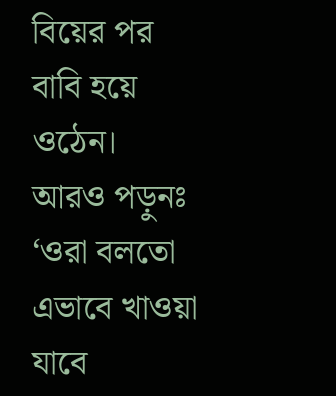বিয়ের পর বাবি হয়ে ওঠেন।
আরও পড়ুনঃ ‘ওরা বলতো এভাবে খাওয়া যাবে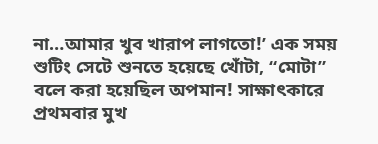না…আমার খুব খারাপ লাগতো!’ এক সময় শুটিং সেটে শুনতে হয়েছে খোঁটা, “মোটা” বলে করা হয়েছিল অপমান! সাক্ষাৎকারে প্রথমবার মুখ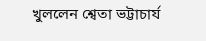খুললেন শ্বেতা ভট্টাচার্য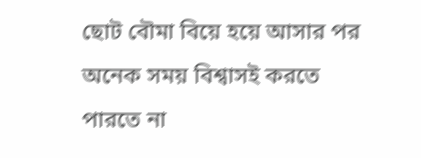ছোট বৌমা বিয়ে হয়ে আসার পর অনেক সময় বিশ্বাসই করতে পারতে না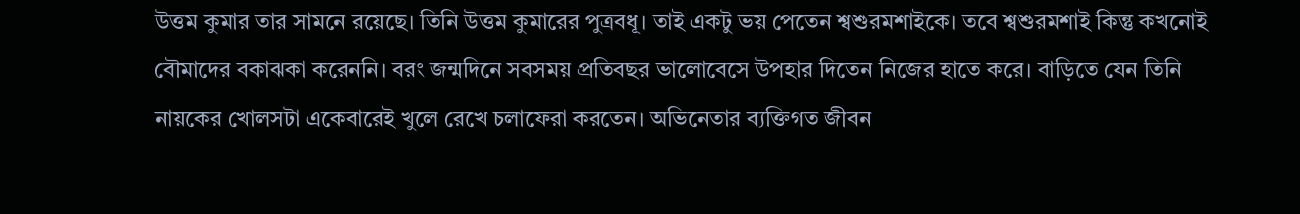উত্তম কুমার তার সামনে রয়েছে। তিনি উত্তম কুমারের পুত্রবধূ। তাই একটু ভয় পেতেন শ্বশুরমশাইকে। তবে শ্বশুরমশাই কিন্তু কখনোই বৌমাদের বকাঝকা করেননি। বরং জন্মদিনে সবসময় প্রতিবছর ভালোবেসে উপহার দিতেন নিজের হাতে করে। বাড়িতে যেন তিনি নায়কের খোলসটা একেবারেই খুলে রেখে চলাফেরা করতেন। অভিনেতার ব্যক্তিগত জীবন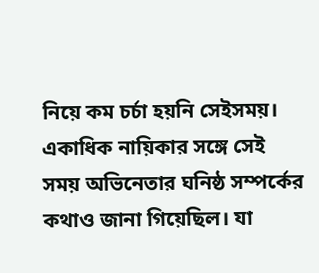নিয়ে কম চর্চা হয়নি সেইসময়। একাধিক নায়িকার সঙ্গে সেই সময় অভিনেতার ঘনিষ্ঠ সম্পর্কের কথাও জানা গিয়েছিল। যা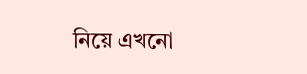নিয়ে এখনো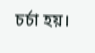চর্চা হয়।